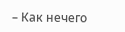– Как нечего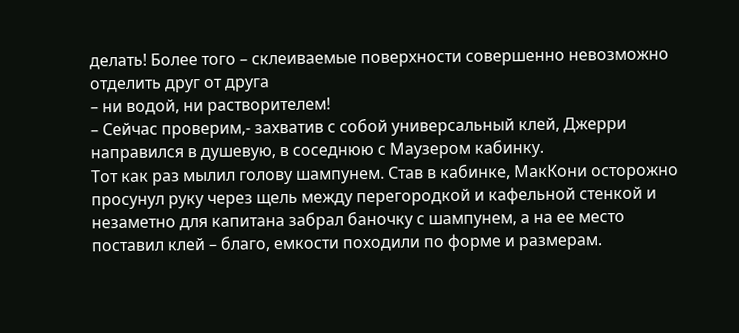делать! Более того – склеиваемые поверхности совершенно невозможно отделить друг от друга
– ни водой, ни растворителем!
– Сейчас проверим,- захватив с собой универсальный клей, Джерри направился в душевую, в соседнюю с Маузером кабинку.
Тот как раз мылил голову шампунем. Став в кабинке, МакКони осторожно просунул руку через щель между перегородкой и кафельной стенкой и незаметно для капитана забрал баночку с шампунем, а на ее место поставил клей – благо, емкости походили по форме и размерам.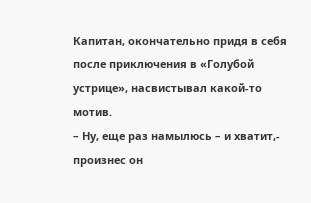Капитан, окончательно придя в себя после приключения в «Голубой устрице», насвистывал какой-то мотив.
– Ну, еще раз намылюсь – и хватит,- произнес он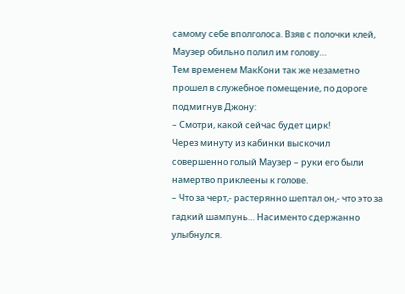самому себе вполголоса. Взяв с полочки клей, Маузер обильно полил им голову…
Тем временем МакКони так же незаметно прошел в служебное помещение, по дороге подмигнув Джону:
– Смотри, какой сейчас будет цирк!
Через минуту из кабинки выскочил совершенно голый Маузер – руки его были намертво приклеены к голове.
– Что за черт,- растерянно шептал он,- что это за
гадкий шампунь… Насименто сдержанно улыбнулся.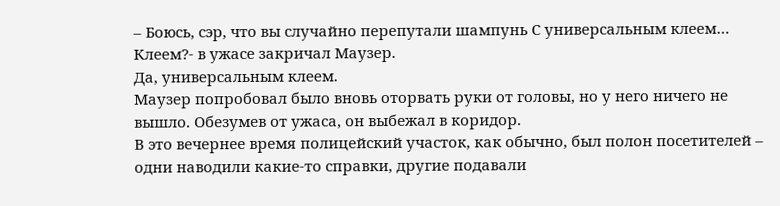– Боюсь, сэр, что вы случайно перепутали шампунь С универсальным клеем…
Клеем?- в ужасе закричал Маузер.
Да, универсальным клеем.
Маузер попробовал было вновь оторвать руки от головы, но у него ничего не вышло. Обезумев от ужаса, он выбежал в коридор.
В это вечернее время полицейский участок, как обычно, был полон посетителей – одни наводили какие-то справки, другие подавали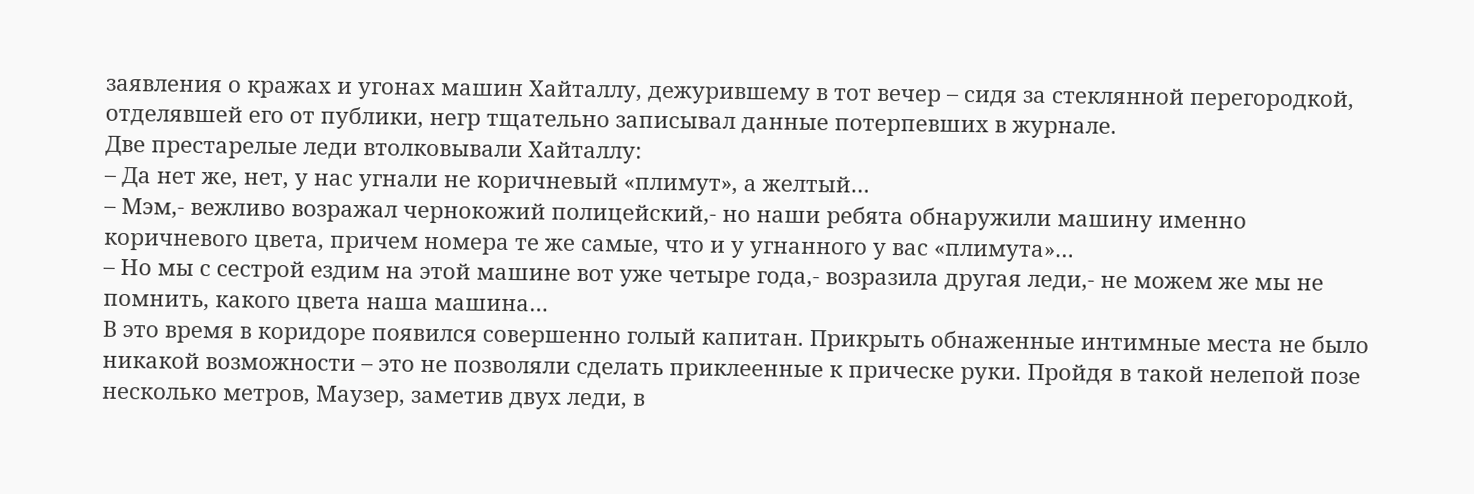заявления о кражах и угонах машин Хайталлу, дежурившему в тот вечер – сидя за стеклянной перегородкой, отделявшей его от публики, негр тщательно записывал данные потерпевших в журнале.
Две престарелые леди втолковывали Хайталлу:
– Да нет же, нет, у нас угнали не коричневый «плимут», а желтый…
– Мэм,- вежливо возражал чернокожий полицейский,- но наши ребята обнаружили машину именно
коричневого цвета, причем номера те же самые, что и у угнанного у вас «плимута»…
– Но мы с сестрой ездим на этой машине вот уже четыре года,- возразила другая леди,- не можем же мы не помнить, какого цвета наша машина…
В это время в коридоре появился совершенно голый капитан. Прикрыть обнаженные интимные места не было никакой возможности – это не позволяли сделать приклеенные к прическе руки. Пройдя в такой нелепой позе несколько метров, Маузер, заметив двух леди, в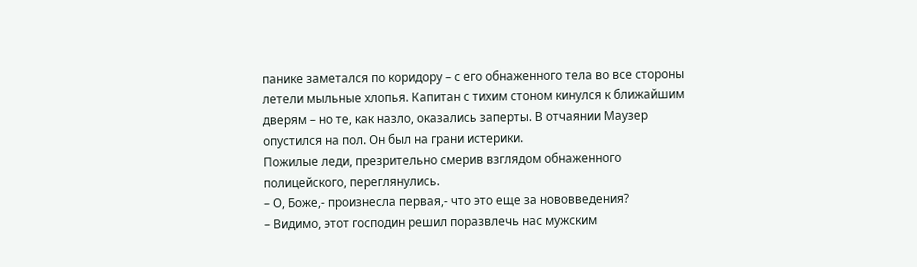панике заметался по коридору – с его обнаженного тела во все стороны летели мыльные хлопья. Капитан с тихим стоном кинулся к ближайшим дверям – но те, как назло, оказались заперты. В отчаянии Маузер опустился на пол. Он был на грани истерики.
Пожилые леди, презрительно смерив взглядом обнаженного полицейского, переглянулись.
– О, Боже,- произнесла первая,- что это еще за нововведения?
– Видимо, этот господин решил поразвлечь нас мужским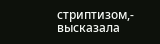стриптизом,- высказала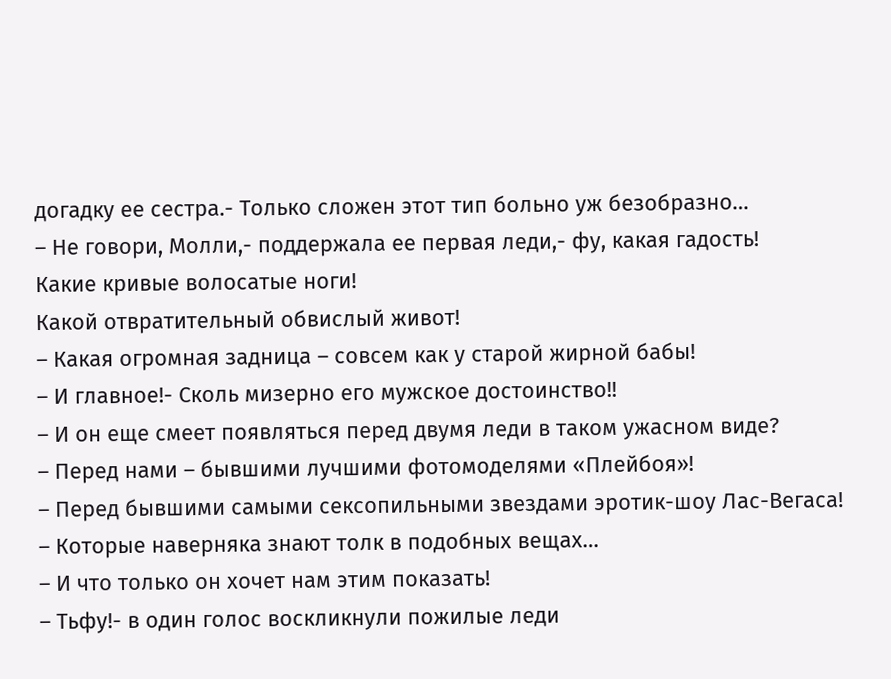догадку ее сестра.- Только сложен этот тип больно уж безобразно…
– Не говори, Молли,- поддержала ее первая леди,- фу, какая гадость!
Какие кривые волосатые ноги!
Какой отвратительный обвислый живот!
– Какая огромная задница – совсем как у старой жирной бабы!
– И главное!- Сколь мизерно его мужское достоинство!!
– И он еще смеет появляться перед двумя леди в таком ужасном виде?
– Перед нами – бывшими лучшими фотомоделями «Плейбоя»!
– Перед бывшими самыми сексопильными звездами эротик-шоу Лас-Вегаса!
– Которые наверняка знают толк в подобных вещах…
– И что только он хочет нам этим показать!
– Тьфу!- в один голос воскликнули пожилые леди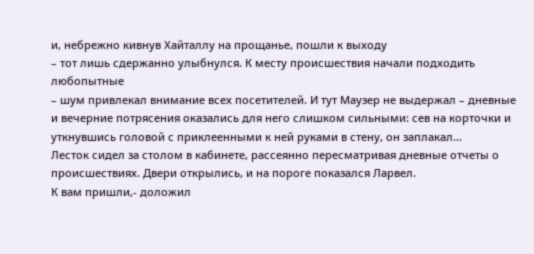и, небрежно кивнув Хайталлу на прощанье, пошли к выходу
– тот лишь сдержанно улыбнулся. К месту происшествия начали подходить любопытные
– шум привлекал внимание всех посетителей. И тут Маузер не выдержал – дневные и вечерние потрясения оказались для него слишком сильными: сев на корточки и уткнувшись головой с приклеенными к ней руками в стену, он заплакал…
Лесток сидел за столом в кабинете, рассеянно пересматривая дневные отчеты о происшествиях. Двери открылись, и на пороге показался Ларвел.
К вам пришли,- доложил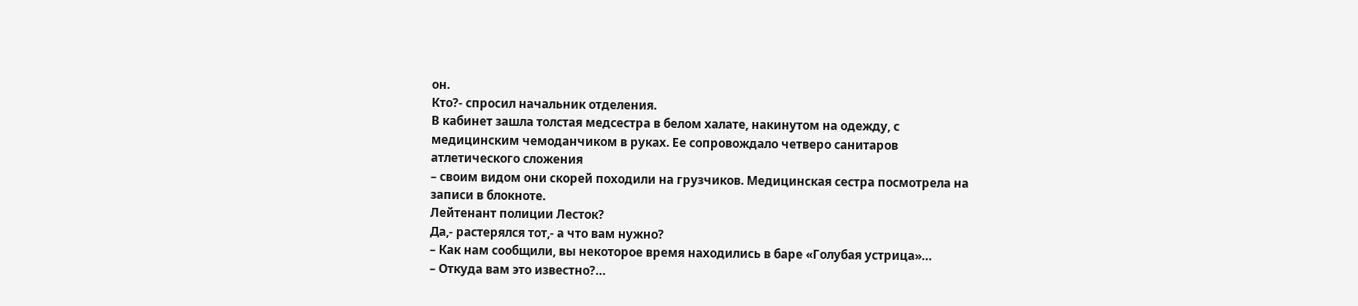он.
Кто?- спросил начальник отделения.
В кабинет зашла толстая медсестра в белом халате, накинутом на одежду, с медицинским чемоданчиком в руках. Ее сопровождало четверо санитаров атлетического сложения
– своим видом они скорей походили на грузчиков. Медицинская сестра посмотрела на записи в блокноте.
Лейтенант полиции Лесток?
Да,- растерялся тот,- а что вам нужно?
– Как нам сообщили, вы некоторое время находились в баре «Голубая устрица»…
– Откуда вам это известно?…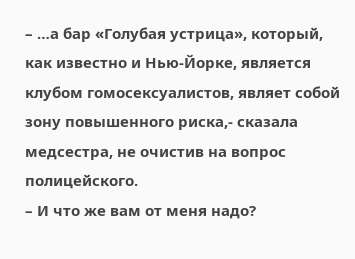– …а бар «Голубая устрица», который, как известно и Нью-Йорке, является клубом гомосексуалистов, являет собой зону повышенного риска,- сказала медсестра, не очистив на вопрос полицейского.
– И что же вам от меня надо?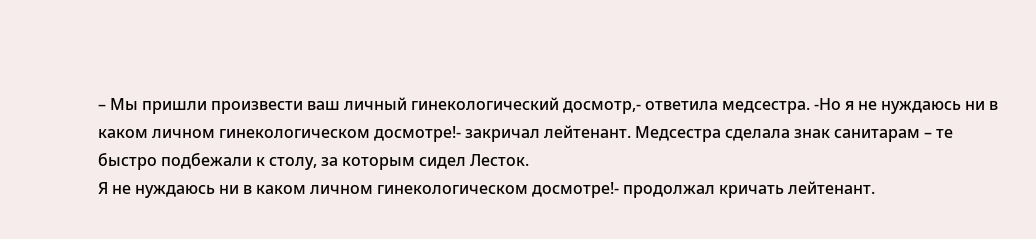– Мы пришли произвести ваш личный гинекологический досмотр,- ответила медсестра. -Но я не нуждаюсь ни в каком личном гинекологическом досмотре!- закричал лейтенант. Медсестра сделала знак санитарам – те быстро подбежали к столу, за которым сидел Лесток.
Я не нуждаюсь ни в каком личном гинекологическом досмотре!- продолжал кричать лейтенант.